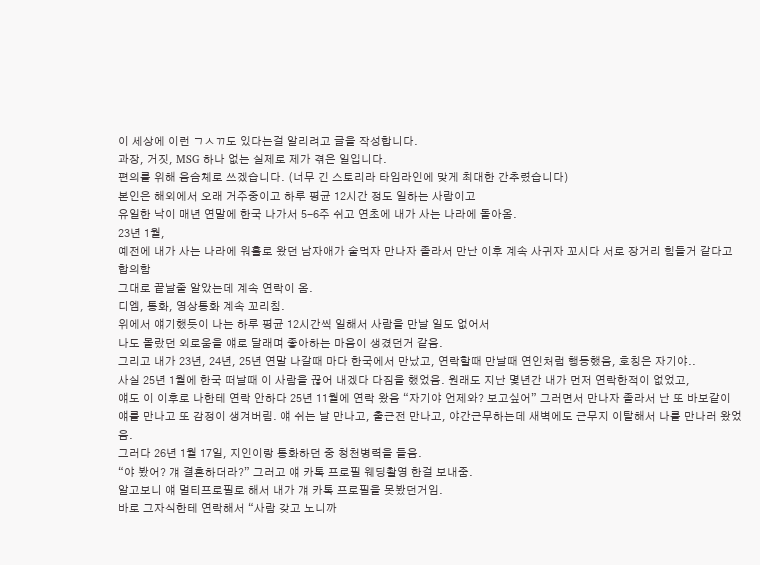이 세상에 이런 ㄱㅅㄲ도 있다는걸 알리려고 글을 작성합니다.
과장, 거짓, MSG 하나 없는 실제로 제가 겪은 일입니다.
편의를 위해 음슴체로 쓰겠습니다. (너무 긴 스토리라 타임라인에 맞게 최대한 간추렸습니다)
본인은 해외에서 오래 거주중이고 하루 평균 12시간 정도 일하는 사람이고
유일한 낙이 매년 연말에 한국 나가서 5-6주 쉬고 연초에 내가 사는 나라에 돌아옴.
23년 1월,
예전에 내가 사는 나라에 워홀로 왔던 남자애가 술먹자 만나자 졸라서 만난 이후 계속 사귀자 꼬시다 서로 장거리 힘들거 같다고 합의함
그대로 끝날줄 알았는데 계속 연락이 옴.
디엠, 통화, 영상통화 계속 꼬리침.
위에서 얘기했듯이 나는 하루 평균 12시간씩 일해서 사람을 만날 일도 없어서
나도 몰랐던 외로움을 얘로 달래며 좋아하는 마음이 생겼던거 같음.
그리고 내가 23년, 24년, 25년 연말 나갈때 마다 한국에서 만났고, 연락할때 만날때 연인처럼 행동했음, 호칭은 자기야..
사실 25년 1월에 한국 떠날때 이 사람을 끊어 내겠다 다짐을 했었음. 원래도 지난 몇년간 내가 먼저 연락한적이 없었고,
얘도 이 이후로 나한테 연락 안하다 25년 11월에 연락 왔음 “자기야 언제와? 보고싶어” 그러면서 만나자 졸라서 난 또 바보같이 얘를 만나고 또 감정이 생겨버림. 얘 쉬는 날 만나고, 출근전 만나고, 야간근무하는데 새벽에도 근무지 이탈해서 나를 만나러 왔었음.
그러다 26년 1월 17일, 지인이랑 통화하던 중 청천병력을 들음.
“야 봤어? 걔 결혼하더라?” 그러고 얘 카톡 프로필 웨딩촬영 한걸 보내줌.
알고보니 얘 멀티프로필로 해서 내가 걔 카톡 프로필을 못봤던거임.
바로 그자식한테 연락해서 “사람 갖고 노니까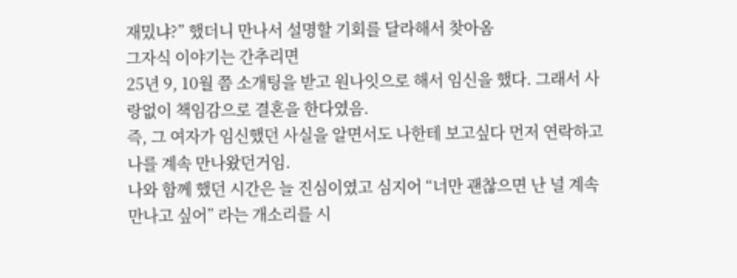재밌냐?” 했더니 만나서 설명할 기회를 달라해서 찾아옴
그자식 이야기는 간추리면
25년 9, 10월 쯤 소개팅을 받고 원나잇으로 해서 임신을 했다. 그래서 사랑없이 책임감으로 결혼을 한다였음.
즉, 그 여자가 임신했던 사실을 알면서도 나한테 보고싶다 먼저 연락하고 나를 계속 만나왔던거임.
나와 함께 했던 시간은 늘 진심이였고 심지어 “너만 괜찮으면 난 널 계속 만나고 싶어” 라는 개소리를 시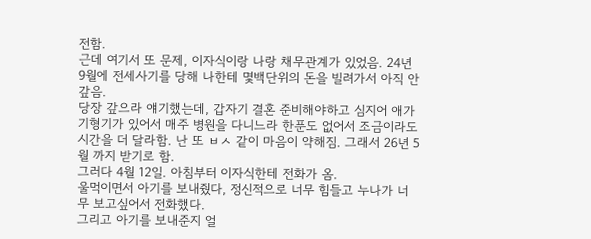전함.
근데 여기서 또 문제, 이자식이랑 나랑 채무관계가 있었음. 24년 9월에 전세사기를 당해 나한테 몇백단위의 돈을 빌려가서 아직 안갚음.
당장 갚으라 얘기했는데, 갑자기 결혼 준비해야하고 심지어 애가 기형기가 있어서 매주 병원을 다니느라 한푼도 없어서 조금이라도 시간을 더 달라함. 난 또 ㅂㅅ 같이 마음이 약해짐. 그래서 26년 5월 까지 받기로 함.
그러다 4월 12일. 아침부터 이자식한테 전화가 옴.
울먹이면서 아기를 보내줬다, 정신적으로 너무 힘들고 누나가 너무 보고싶어서 전화했다.
그리고 아기를 보내준지 얼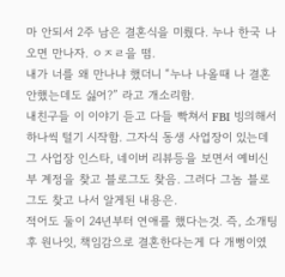마 안되서 2주 남은 결혼식을 미뤘다. 누나 한국 나오면 만나자. ㅇㅈㄹ을 떰.
내가 너를 왜 만나냐 했더니 “누나 나올때 나 결혼 안했는데도 싫어?” 라고 개소리함.
내친구들 이 이야기 듣고 다들 빡쳐서 FBI 빙의해서 하나씩 털기 시작함. 그자식 동생 사업장이 있는데 그 사업장 인스타, 네이버 리뷰등을 보면서 예비신부 계정을 찾고 블로그도 찾음. 그러다 그놈 블로그도 찾고 나서 알게된 내용은.
적어도 둘이 24년부터 연애를 했다는것. 즉, 소개팅 후 원나잇, 책임감으로 결혼한다는게 다 개뻥이였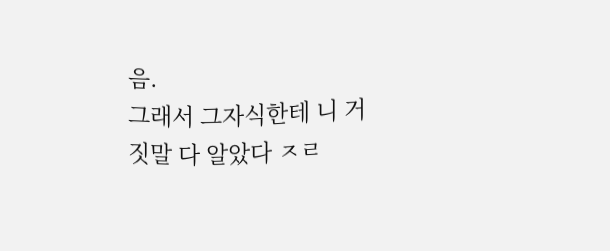음.
그래서 그자식한테 니 거짓말 다 알았다 ㅈㄹ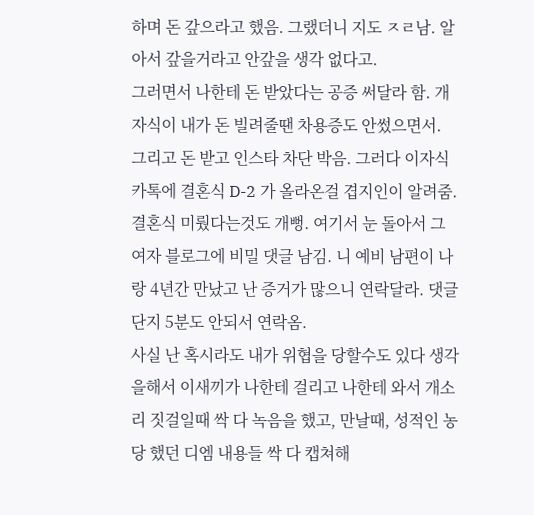하며 돈 갚으라고 했음. 그랬더니 지도 ㅈㄹ남. 알아서 갚을거라고 안갚을 생각 없다고.
그러면서 나한테 돈 받았다는 공증 써달라 함. 개자식이 내가 돈 빌려줄땐 차용증도 안썼으면서.
그리고 돈 받고 인스타 차단 박음. 그러다 이자식 카톡에 결혼식 D-2 가 올라온걸 겹지인이 알려줌.
결혼식 미뤘다는것도 개뻥. 여기서 눈 돌아서 그 여자 블로그에 비밀 댓글 남김. 니 예비 남편이 나랑 4년간 만났고 난 증거가 많으니 연락달라. 댓글 단지 5분도 안되서 연락옴.
사실 난 혹시라도 내가 위협을 당할수도 있다 생각을해서 이새끼가 나한테 걸리고 나한테 와서 개소리 짓걸일때 싹 다 녹음을 했고, 만날때, 성적인 농당 했던 디엠 내용들 싹 다 캡쳐해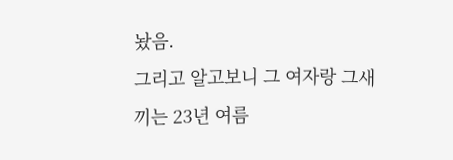놨음.
그리고 알고보니 그 여자랑 그새끼는 23년 여름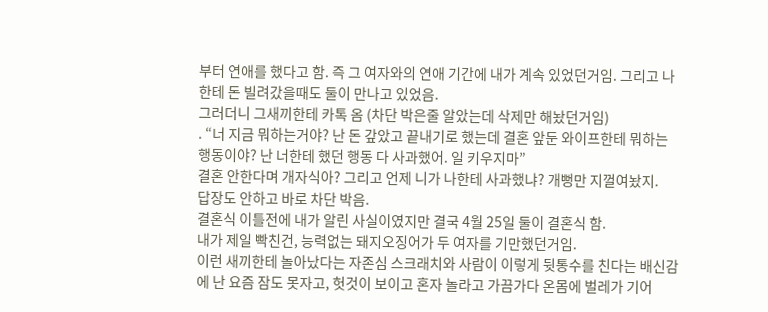부터 연애를 했다고 함. 즉 그 여자와의 연애 기간에 내가 계속 있었던거임. 그리고 나한테 돈 빌려갔을때도 둘이 만나고 있었음.
그러더니 그새끼한테 카톡 옴 (차단 박은줄 알았는데 삭제만 해놨던거임)
. “너 지금 뭐하는거야? 난 돈 갚았고 끝내기로 했는데 결혼 앞둔 와이프한테 뭐하는 행동이야? 난 너한테 했던 행동 다 사과했어. 일 키우지마”
결혼 안한다며 개자식아? 그리고 언제 니가 나한테 사과했냐? 개뻥만 지껄여놨지.
답장도 안하고 바로 차단 박음.
결혼식 이틀전에 내가 알린 사실이였지만 결국 4월 25일 둘이 결혼식 함.
내가 제일 빡친건, 능력없는 돼지오징어가 두 여자를 기만했던거임.
이런 새끼한테 놀아났다는 자존심 스크래치와 사람이 이렇게 뒷통수를 친다는 배신감에 난 요즘 잠도 못자고, 헛것이 보이고 혼자 놀라고 가끔가다 온몸에 벌레가 기어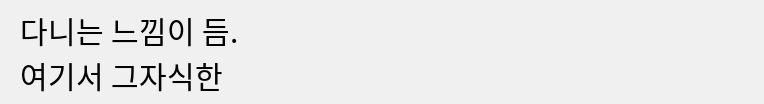다니는 느낌이 듬.
여기서 그자식한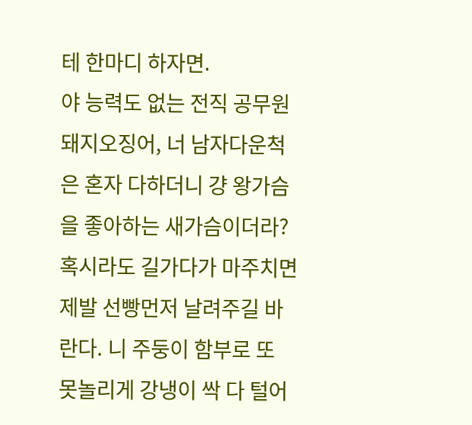테 한마디 하자면.
야 능력도 없는 전직 공무원 돼지오징어, 너 남자다운척은 혼자 다하더니 걍 왕가슴을 좋아하는 새가슴이더라?
혹시라도 길가다가 마주치면 제발 선빵먼저 날려주길 바란다. 니 주둥이 함부로 또 못놀리게 강냉이 싹 다 털어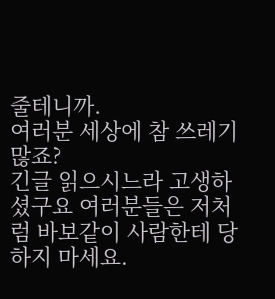줄테니까.
여러분 세상에 참 쓰레기 많죠?
긴글 읽으시느라 고생하셨구요 여러분들은 저처럼 바보같이 사람한테 당하지 마세요.